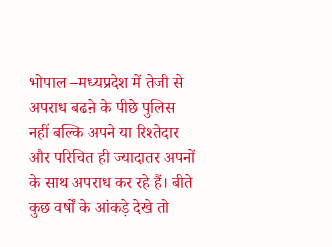भोपाल –मध्यप्रदेश में तेजी से अपराध बढऩे के पीछे पुलिस नहीं बल्कि अपने या रिश्तेदार और परिचित ही ज्यादातर अपनों के साथ अपराध कर रहे हैं। बीते कुछ वर्षों के आंकड़े देखे तो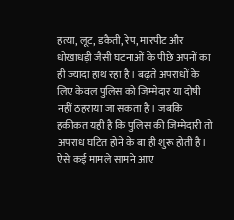हत्या, लूट, डकैती, रेप, मारपीट और धोखाधड़ी जैसी घटनाओं के पीछे अपनों का ही ज्यादा हाथ रहा है। बढ़ते अपराधों के लिए केवल पुलिस को जिम्मेदार या दोषी नहीं ठहराया जा सकता है। जबकि हकीकत यही है कि पुलिस की जिम्मेदारी तो अपराध घटित होने के बा ही शुरू होती है। ऐसे कई मामले सामने आए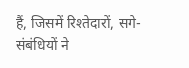हैं, जिसमें रिश्तेदारों, सगे-संबंधियों ने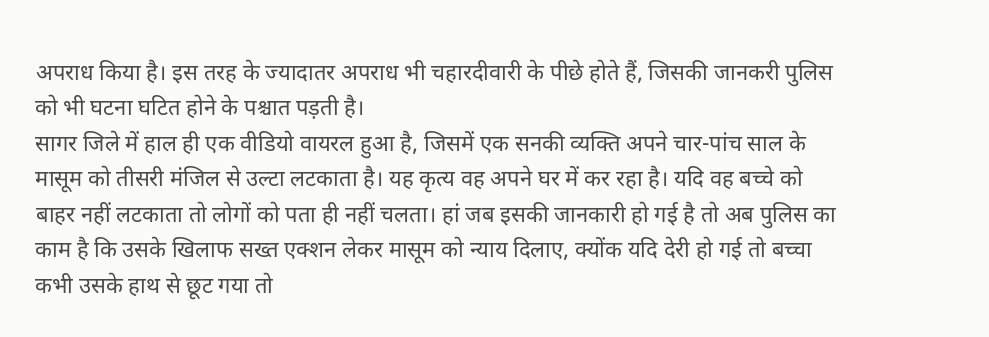अपराध किया है। इस तरह के ज्यादातर अपराध भी चहारदीवारी के पीछे होते हैं, जिसकी जानकरी पुलिस को भी घटना घटित होने के पश्चात पड़ती है।
सागर जिले में हाल ही एक वीडियो वायरल हुआ है, जिसमें एक सनकी व्यक्ति अपने चार-पांच साल के मासूम को तीसरी मंजिल से उल्टा लटकाता है। यह कृत्य वह अपने घर में कर रहा है। यदि वह बच्चे को बाहर नहीं लटकाता तो लोगों को पता ही नहीं चलता। हां जब इसकी जानकारी हो गई है तो अब पुलिस का काम है कि उसके खिलाफ सख्त एक्शन लेकर मासूम को न्याय दिलाए, क्योंक यदि देरी हो गई तो बच्चा कभी उसके हाथ से छूट गया तो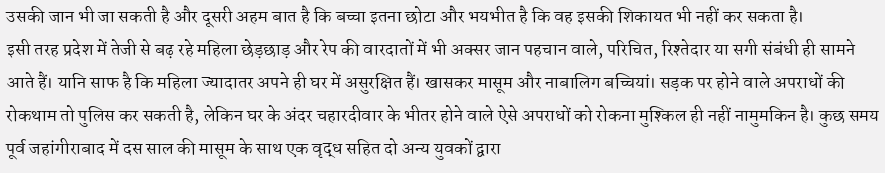उसकी जान भी जा सकती है और दूसरी अहम बात है कि बच्चा इतना छोटा और भयभीत है कि वह इसकी शिकायत भी नहीं कर सकता है।
इसी तरह प्रदेश में तेजी से बढ़ रहे महिला छेड़छाड़ और रेप की वारदातों में भी अक्सर जान पहचान वाले, परिचित, रिश्तेदार या सगी संबंधी ही सामने आते हैं। यानि साफ है कि महिला ज्यादातर अपने ही घर में असुरक्षित हैं। खासकर मासूम और नाबालिग बच्चियां। सड़क पर होने वाले अपराधों की रोकथाम तो पुलिस कर सकती है, लेकिन घर के अंदर चहारदीवार के भीतर होने वाले ऐसे अपराधों को रोकना मुश्किल ही नहीं नामुमकिन है। कुछ समय पूर्व जहांगीराबाद में दस साल की मासूम के साथ एक वृद्ध सहित दो अन्य युवकों द्वारा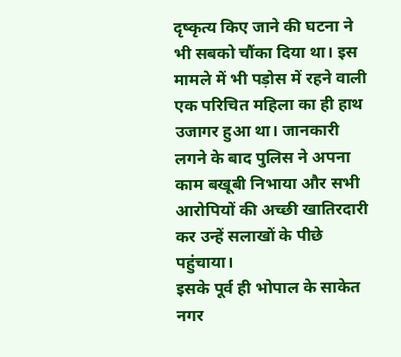दृष्कृत्य किए जाने की घटना ने भी सबको चौंका दिया था। इस मामले में भी पड़ोस में रहने वाली एक परिचित महिला का ही हाथ उजागर हुआ था। जानकारी लगने के बाद पुलिस ने अपना काम बखूबी निभाया और सभी आरोपियों की अच्छी खातिरदारी कर उन्हें सलाखों के पीछे पहुंचाया।
इसके पूर्व ही भोपाल के साकेत नगर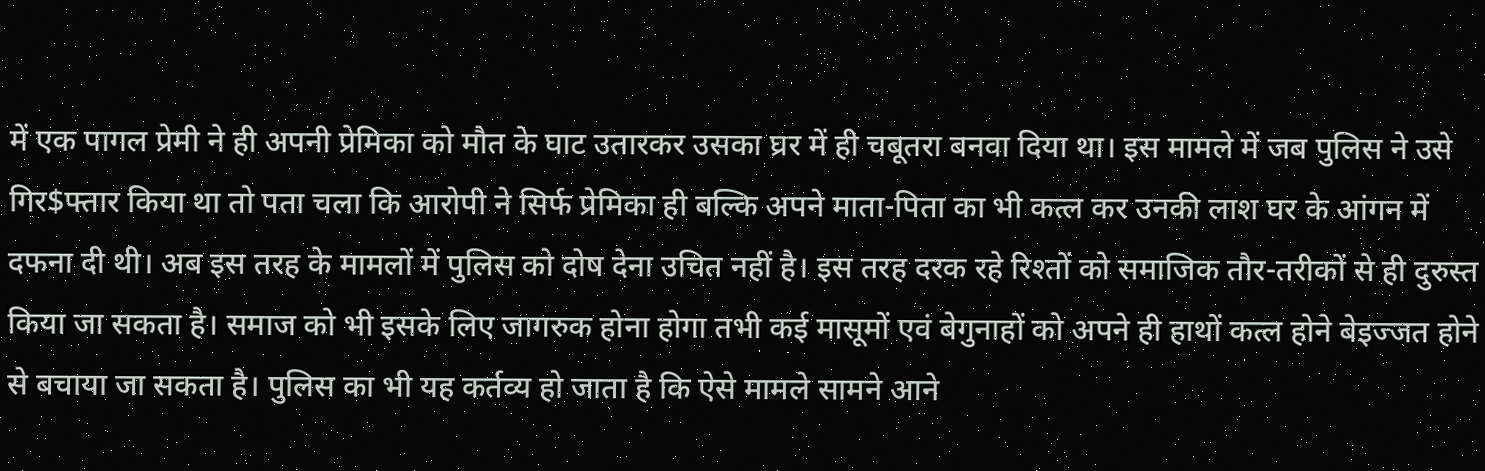में एक पागल प्रेमी ने ही अपनी प्रेमिका को मौत के घाट उतारकर उसका घ्रर में ही चबूतरा बनवा दिया था। इस मामले में जब पुलिस ने उसे गिर$फ्तार किया था तो पता चला कि आरोपी ने सिर्फ प्रेमिका ही बल्कि अपने माता-पिता का भी कत्ल कर उनकी लाश घर के आंगन में दफना दी थी। अब इस तरह के मामलों में पुलिस को दोष देना उचित नहीं है। इस तरह दरक रहे रिश्तों को समाजिक तौर-तरीकों से ही दुरुस्त किया जा सकता है। समाज को भी इसके लिए जागरुक होना होगा तभी कई मासूमों एवं बेगुनाहों को अपने ही हाथों कत्ल होने बेइज्जत होने से बचाया जा सकता है। पुलिस का भी यह कर्तव्य हो जाता है कि ऐसे मामले सामने आने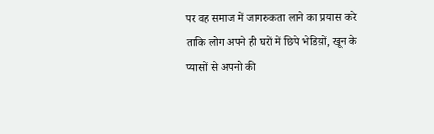पर वह समाज में जागरुकता लाने का प्रयास करे ताकि लोग अपने ही घरों में छिपे भेडिय़ों, खून के प्यासों से अपनो की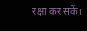रक्षा कर सकें।